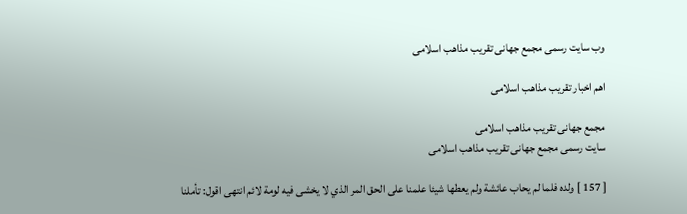وب سایت رسمی مجمع جهانى تقريب مذاهب اسلامى

اهم اخبار تقریب مذاهب اسلامی

مجمع جهانى تقريب مذاهب اسلامى
سایت رسمی مجمع جهانى تقريب مذاهب اسلامى

[ 157 ] ولده فلما لم يحاب عائشة ولم يعطها شيئا علمنا على الحق المر الذي لا يخشى فيه لومة لائم انتهى اقول: تأملنا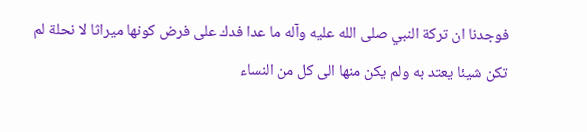فوجدنا ان تركة النبي صلى الله عليه وآله ما عدا فدك على فرض كونها ميراثا لا نحلة لم تكن شيئا يعتد به ولم يكن منها الى كل من النساء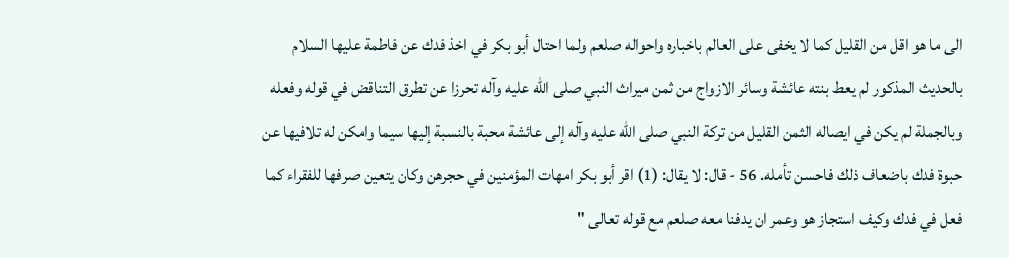الى ما هو اقل من القليل كما لا يخفى على العالم باخباره واحواله صلعم ولما احتال أبو بكر في اخذ فدك عن فاطمة عليها السلام بالحديث المذكور لم يعط بنته عائشة وسائر الازواج من ثمن ميراث النبي صلى الله عليه وآله تحرزا عن تطرق التناقض في قوله وفعله وبالجملة لم يكن في ايصاله الثمن القليل من تركة النبي صلى الله عليه وآله إلى عائشة محبة بالنسبة إليها سيما وامكن له تلافيها عن حبوة فدك باضعاف ذلك فاحسن تأمله. 56 - قال: لا يقال: (1) اقر أبو بكر امهات المؤمنين في حجرهن وكان يتعين صرفها للفقراء كما فعل في فدك وكيف استجاز هو وعمر ان يدفنا معه صلعم مع قوله تعالى "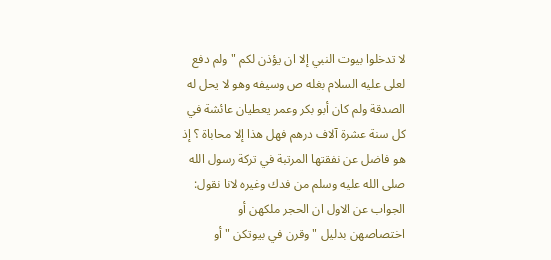لا تدخلوا بيوت النبي إلا ان يؤذن لكم " ولم دفع لعلى عليه السلام بغله ص وسيفه وهو لا يحل له الصدقة ولم كان أبو بكر وعمر يعطيان عائشة في كل سنة عشرة آلاف درهم فهل هذا إلا محاباة ؟ إذ هو فاضل عن نفقتها المرتبة في تركة رسول الله صلى الله عليه وسلم من فدك وغيره لانا نقول: الجواب عن الاول ان الحجر ملكهن أو اختصاصهن بدليل " وقرن في بيوتكن " أو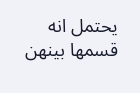يحتمل انه قسمها بينهن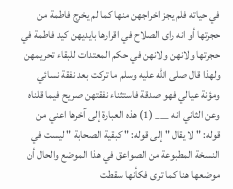في حياته فلم يجز اخراجهن منها كما لم يخرج فاطمة من حجرتها أو انه راى الصلاح في اقرارها بايديهن كيد فاطمة في حجرتها ولانهن ولانهن في حكم المعتدات للبقاء تحريمهن ولهذا قال صلى الله عليه وسلم ما تركت بعد نفقة نسائي ومؤنة عيالي فهو صدقة فاستثناء نفقتهن صريح فيما قلناه وعن الثاني انه ___ (1) هذه العبارة إلى آخرها اعني من قوله: " لا يقال " إلى قوله: " كبقية الصحابة " ليست في النسخة المطبوعة من الصواعق في هذا الموضع والحال أن موضعها هنا كما ترى فكأنها سقطت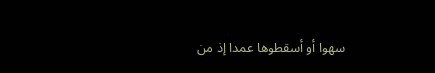سهوا أو أسقطوها عمدا إذ من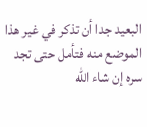البعيد جدا أن تذكر في غير هذا الموضع منه فتأمل حتى تجد سره إن شاء الله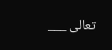تعالى ___